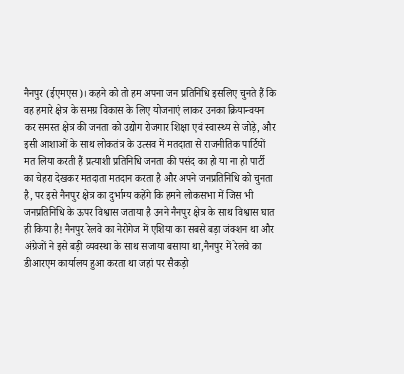नैनपुर (ईएमएस)। कहने को तो हम अपना जन प्रतिनिधि इसलिए चुनते हैं कि वह हमारे क्षेत्र के समग्र विकास के लिए योजनाएं लाकर उनका क्रियान्वयन कर समस्त क्षेत्र की जनता को उद्योग रोजगार शिक्षा एवं स्वास्थ्य से जोड़े, और इसी आशाओं के साथ लोकतंत्र के उत्सव में मतदाता से राजनीतिक पार्टियों मत लिया करती हैं प्रत्याशी प्रतिनिधि जनता की पसंद का हो या ना हो पार्टी का चेहरा देखकर मतदाता मतदान करता है और अपने जनप्रतिनिधि को चुनता है, पर इसे नैनपुर क्षेत्र का दुर्भाग्य कहेंगे कि हमने लोकसभा में जिस भी जनप्रतिनिधि के ऊपर विश्वास जताया है उनने नैनपुर क्षेत्र के साथ विश्वास घात ही किया है! नैनपुर रेलवे का नेरोगेज में एशिया का सबसे बड़ा जंक्शन था और अंग्रेजों ने इसे बड़ी व्यवस्था के साथ सजाया बसाया था,नैनपुर में रेलवे का डीआरएम कार्यालय हुआ करता था जहां पर सैकड़ो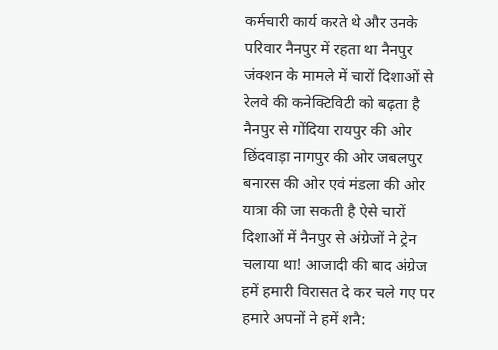कर्मचारी कार्य करते थे और उनके परिवार नैनपुर में रहता था नैनपुर जंक्शन के मामले में चारों दिशाओं से रेलवे की कनेक्टिविटी को बढ़ता है नैनपुर से गोंदिया रायपुर की ओर छिंदवाड़ा नागपुर की ओर जबलपुर बनारस की ओर एवं मंडला की ओर यात्रा की जा सकती है ऐसे चारों दिशाओं में नैनपुर से अंग्रेजों ने ट्रेन चलाया था! आजादी की बाद अंग्रेज हमें हमारी विरासत दे कर चले गए पर हमारे अपनों ने हमें शनै: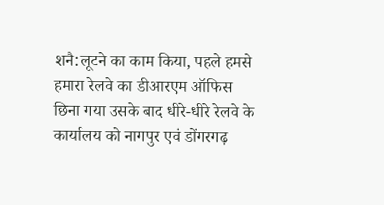शनै:लूटने का काम किया, पहले हमसे हमारा रेलवे का डीआरएम ऑफिस छिना गया उसके बाद धीरे-धीरे रेलवे के कार्यालय को नागपुर एवं डोंगरगढ़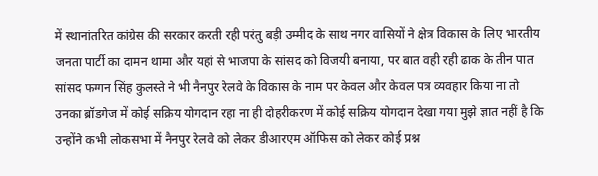में स्थानांतरित कांग्रेस की सरकार करती रही परंतु बड़ी उम्मीद के साथ नगर वासियों ने क्षेत्र विकास के लिए भारतीय जनता पार्टी का दामन थामा और यहां से भाजपा के सांसद को विजयी बनाया, पर बात वही रही ढाक के तीन पात सांसद फग्गन सिंह कुलस्ते ने भी नैनपुर रेलवे के विकास के नाम पर केवल और केवल पत्र व्यवहार किया ना तो उनका ब्रॉडगेज में कोई सक्रिय योगदान रहा ना ही दोहरीकरण में कोई सक्रिय योगदान देखा गया मुझे ज्ञात नहीं है कि उन्होंने कभी लोकसभा में नैनपुर रेलवे को लेकर डीआरएम ऑफिस को लेकर कोई प्रश्न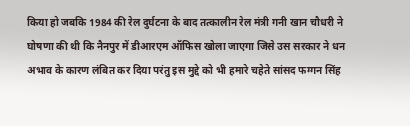किया हो जबकि 1984 की रेल दुर्घटना के बाद तत्कालीन रेल मंत्री गनी खान चौधरी ने घोषणा की थी कि नैनपुर में डीआरएम ऑफिस खोला जाएगा जिसे उस सरकार ने धन अभाव के कारण लंबित कर दिया परंतु इस मुद्दे को भी हमारे चहेते सांसद फग्गन सिंह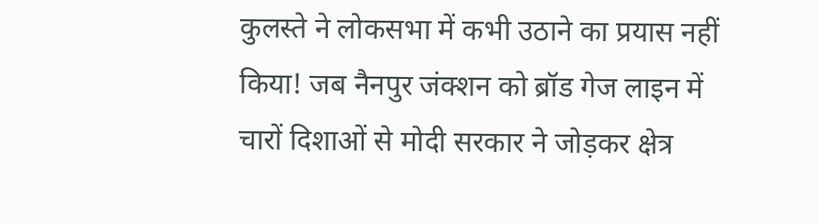कुलस्ते ने लोकसभा में कभी उठाने का प्रयास नहीं किया! जब नैनपुर जंक्शन को ब्रॉड गेज लाइन में चारों दिशाओं से मोदी सरकार ने जोड़कर क्षेत्र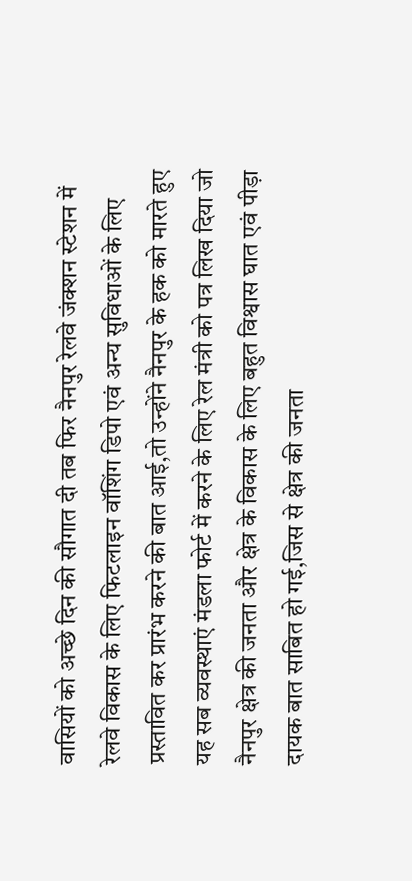वासियों को अच्छे दिन की सौगात दी तब फिर नैनपुर रेलवे जंक्शन स्टेशन में रेलवे विकास के लिए फिटलाइन वॉशिंग डिपो एवं अन्य सुविधाओं के लिए प्रस्तावित कर प्रारंभ करने की बात आई,तो उन्होंने नैनपुर के हक को मारते हुए यह सब व्यवस्थाएं मंडला फोर्ट में करने के लिए रेल मंत्री को पत्र लिख दिया जो नैनपुर क्षेत्र की जनता और क्षेत्र के विकास के लिए बहुत विश्वास घात एवं पीड़ा दायक बात साबित हो गई,जिस से क्षेत्र की जनता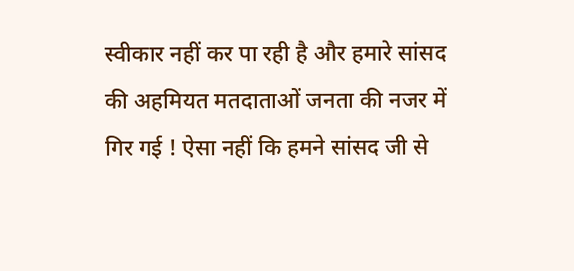स्वीकार नहीं कर पा रही है और हमारे सांसद की अहमियत मतदाताओं जनता की नजर में गिर गई ! ऐसा नहीं कि हमने सांसद जी से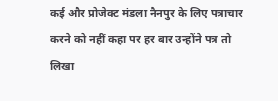कई और प्रोजेक्ट मंडला नैनपुर के लिए पत्राचार करने को नहीं कहा पर हर बार उन्होंने पत्र तो लिखा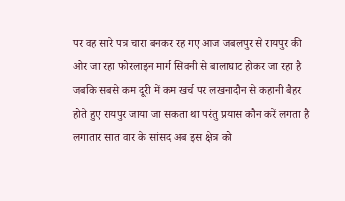पर वह सारे पत्र चारा बनकर रह गए आज जबलपुर से रायपुर की ओर जा रहा फोरलाइन मार्ग सिवनी से बालाघाट होकर जा रहा है जबकि सबसे कम दूरी में कम खर्च पर लखनादौन से कहानी बैहर होते हुए रायपुर जाया जा सकता था परंतु प्रयास कौन करें लगता है लगातार सात वार के सांसद अब इस क्षेत्र को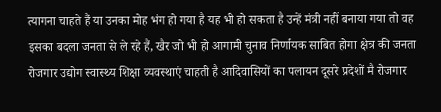त्यागना चाहते हैं या उनका मोह भंग हो गया है यह भी हो सकता है उन्हें मंत्री नहीं बनाया गया तो वह इसका बदला जनता से ले रहे हैं, खैर जो भी हो आगामी चुनाव निर्णायक साबित होगा क्षेत्र की जनता रोजगार उद्योग स्वास्थ्य शिक्षा व्यवस्थाएं चाहती है आदिवासियों का पलायन दूसरे प्रदेशों मै रोजगार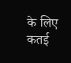के लिए कतई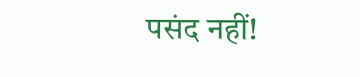पसंद नहीं!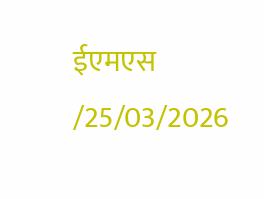ईएमएस /25/03/2026